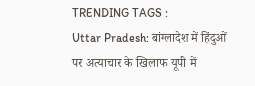TRENDING TAGS :
Uttar Pradesh: बांग्लादेश में हिंदुओं पर अत्याचार के खिलाफ यूपी में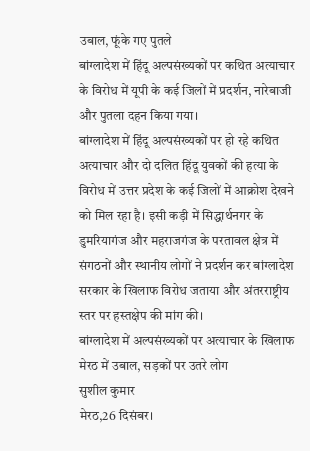उबाल, फूंके गए पुतले
बांग्लादेश में हिंदू अल्पसंख्यकों पर कथित अत्याचार के विरोध में यूपी के कई जिलों में प्रदर्शन, नारेबाजी और पुतला दहन किया गया।
बांग्लादेश में हिंदू अल्पसंख्यकों पर हो रहे कथित अत्याचार और दो दलित हिंदू युवकों की हत्या के विरोध में उत्तर प्रदेश के कई जिलों में आक्रोश देखने को मिल रहा है। इसी कड़ी में सिद्धार्थनगर के डुमरियागंज और महराजगंज के परतावल क्षेत्र में संगठनों और स्थानीय लोगों ने प्रदर्शन कर बांग्लादेश सरकार के खिलाफ विरोध जताया और अंतरराष्ट्रीय स्तर पर हस्तक्षेप की मांग की।
बांग्लादेश में अल्पसंख्यकों पर अत्याचार के खिलाफ मेरठ में उबाल, सड़कों पर उतरे लोग
सुशील कुमार
मेरठ,26 दिसंबर।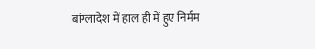बांग्लादेश में हाल ही में हुए निर्मम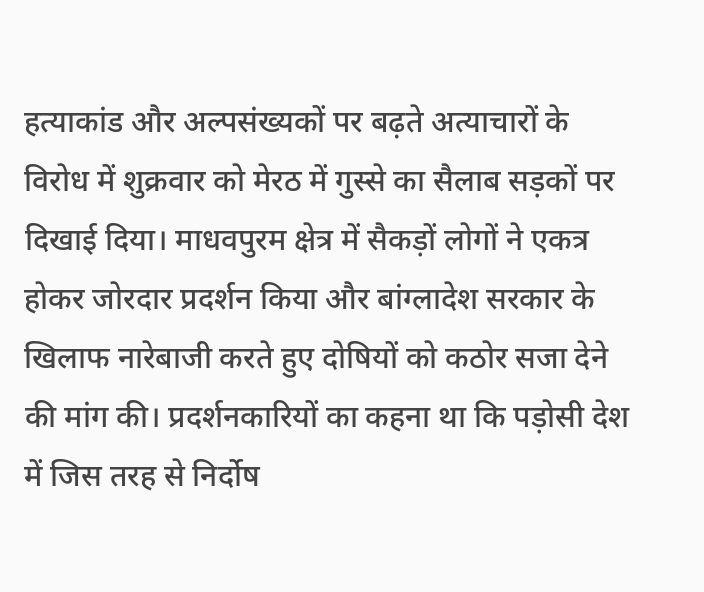हत्याकांड और अल्पसंख्यकों पर बढ़ते अत्याचारों के विरोध में शुक्रवार को मेरठ में गुस्से का सैलाब सड़कों पर दिखाई दिया। माधवपुरम क्षेत्र में सैकड़ों लोगों ने एकत्र होकर जोरदार प्रदर्शन किया और बांग्लादेश सरकार के खिलाफ नारेबाजी करते हुए दोषियों को कठोर सजा देने की मांग की। प्रदर्शनकारियों का कहना था कि पड़ोसी देश में जिस तरह से निर्दोष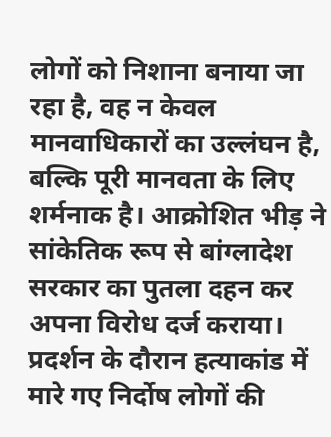लोगों को निशाना बनाया जा रहा है, वह न केवल मानवाधिकारों का उल्लंघन है, बल्कि पूरी मानवता के लिए शर्मनाक है। आक्रोशित भीड़ ने सांकेतिक रूप से बांग्लादेश सरकार का पुतला दहन कर अपना विरोध दर्ज कराया। प्रदर्शन के दौरान हत्याकांड में मारे गए निर्दोष लोगों की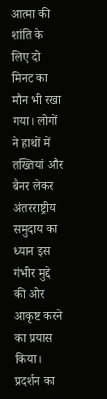आत्मा की शांति के लिए दो मिनट का मौन भी रखा गया। लोगों ने हाथों में तख्तियां और बैनर लेकर अंतरराष्ट्रीय समुदाय का ध्यान इस गंभीर मुद्दे की ओर आकृष्ट करने का प्रयास किया।
प्रदर्शन का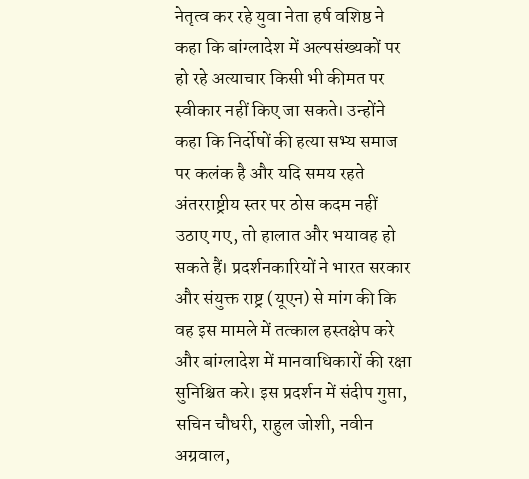नेतृत्व कर रहे युवा नेता हर्ष वशिष्ठ ने कहा कि बांग्लादेश में अल्पसंख्यकों पर हो रहे अत्याचार किसी भी कीमत पर स्वीकार नहीं किए जा सकते। उन्होंने कहा कि निर्दोषों की हत्या सभ्य समाज पर कलंक है और यदि समय रहते अंतरराष्ट्रीय स्तर पर ठोस कदम नहीं उठाए गए, तो हालात और भयावह हो सकते हैं। प्रदर्शनकारियों ने भारत सरकार और संयुक्त राष्ट्र (यूएन) से मांग की कि वह इस मामले में तत्काल हस्तक्षेप करे और बांग्लादेश में मानवाधिकारों की रक्षा सुनिश्चित करे। इस प्रदर्शन में संदीप गुप्ता, सचिन चौधरी, राहुल जोशी, नवीन अग्रवाल,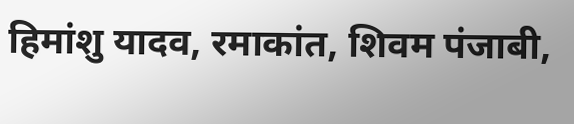हिमांशु यादव, रमाकांत, शिवम पंजाबी,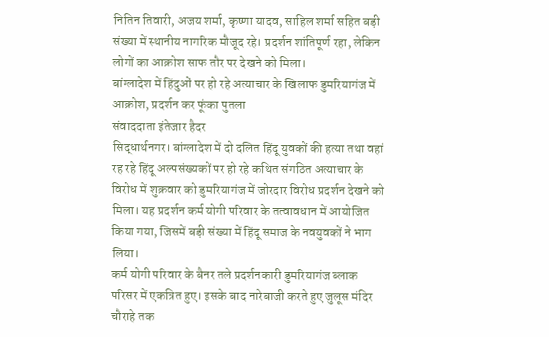नितिन तिवारी, अजय शर्मा, कृष्णा यादव, साहिल शर्मा सहित बड़ी संख्या में स्थानीय नागरिक मौजूद रहे। प्रदर्शन शांतिपूर्ण रहा, लेकिन लोगों का आक्रोश साफ तौर पर देखने को मिला।
बांग्लादेश में हिंदुओं पर हो रहे अत्याचार के खिलाफ डुमरियागंज में आक्रोश, प्रदर्शन कर फूंका पुतला
संवाददाता इंतेजार हैदर
सिद्धार्थनगर। बांग्लादेश में दो दलित हिंदू युवकों की हत्या तथा वहां रह रहे हिंदू अल्पसंख्यकों पर हो रहे कथित संगठित अत्याचार के विरोध में शुक्रवार को डुमरियागंज में जोरदार विरोध प्रदर्शन देखने को मिला। यह प्रदर्शन कर्म योगी परिवार के तत्वावधान में आयोजित किया गया, जिसमें बड़ी संख्या में हिंदू समाज के नवयुवकों ने भाग लिया।
कर्म योगी परिवार के बैनर तले प्रदर्शनकारी डुमरियागंज ब्लाक परिसर में एकत्रित हुए। इसके बाद नारेबाजी करते हुए जुलूस मंदिर चौराहे तक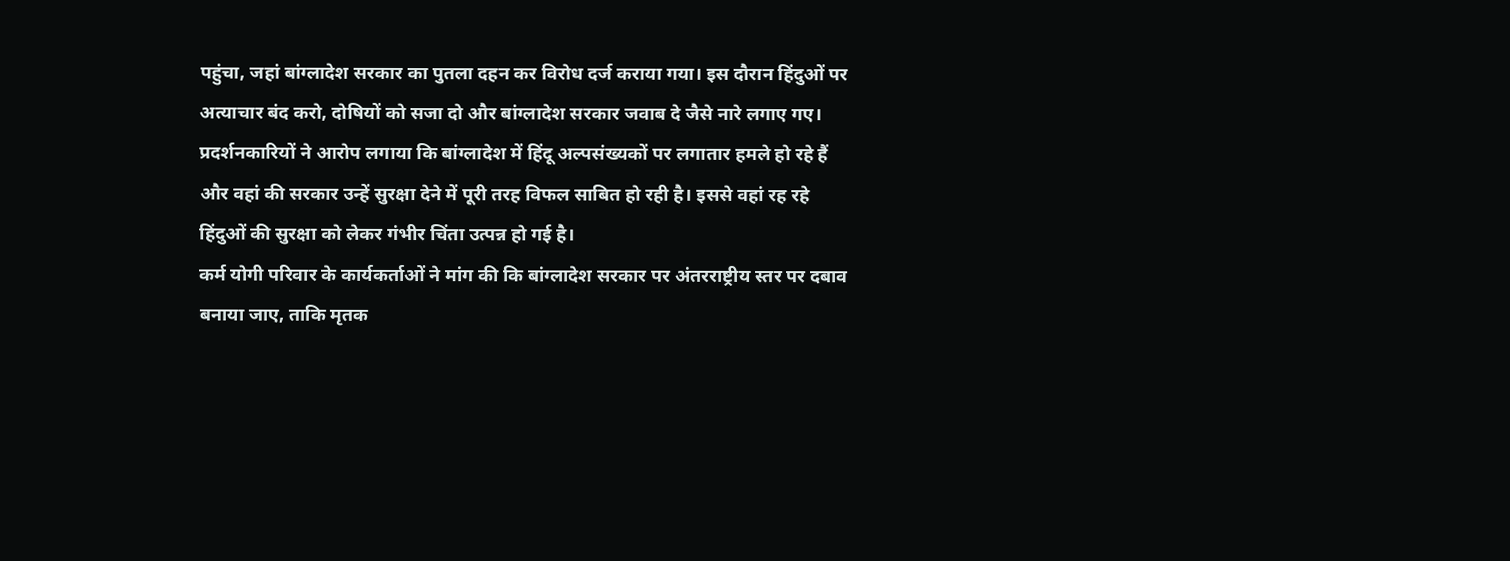पहुंचा, जहां बांग्लादेश सरकार का पुतला दहन कर विरोध दर्ज कराया गया। इस दौरान हिंदुओं पर अत्याचार बंद करो, दोषियों को सजा दो और बांग्लादेश सरकार जवाब दे जैसे नारे लगाए गए।
प्रदर्शनकारियों ने आरोप लगाया कि बांग्लादेश में हिंदू अल्पसंख्यकों पर लगातार हमले हो रहे हैं और वहां की सरकार उन्हें सुरक्षा देने में पूरी तरह विफल साबित हो रही है। इससे वहां रह रहे हिंदुओं की सुरक्षा को लेकर गंभीर चिंता उत्पन्न हो गई है।
कर्म योगी परिवार के कार्यकर्ताओं ने मांग की कि बांग्लादेश सरकार पर अंतरराष्ट्रीय स्तर पर दबाव बनाया जाए, ताकि मृतक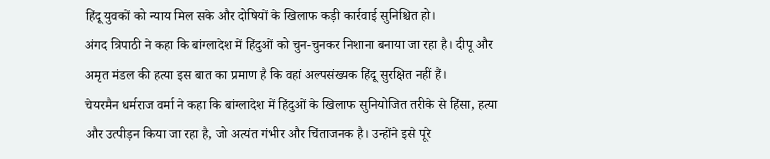हिंदू युवकों को न्याय मिल सके और दोषियों के खिलाफ कड़ी कार्रवाई सुनिश्चित हो।
अंगद त्रिपाठी ने कहा कि बांग्लादेश में हिंदुओं को चुन-चुनकर निशाना बनाया जा रहा है। दीपू और अमृत मंडल की हत्या इस बात का प्रमाण है कि वहां अल्पसंख्यक हिंदू सुरक्षित नहीं हैं।
चेयरमैन धर्मराज वर्मा ने कहा कि बांग्लादेश में हिंदुओं के खिलाफ सुनियोजित तरीके से हिंसा, हत्या और उत्पीड़न किया जा रहा है, जो अत्यंत गंभीर और चिंताजनक है। उन्होंने इसे पूरे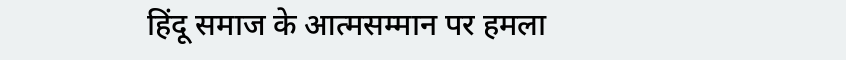हिंदू समाज के आत्मसम्मान पर हमला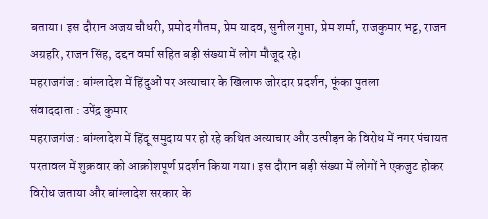बताया। इस दौरान अजय चौधरी, प्रमोद गौतम, प्रेम यादव, सुनील गुप्ता, प्रेम शर्मा, राजकुमार भट्ट, राजन अग्रहरि, राजन सिंह, दद्दन वर्मा सहित बड़ी संख्या में लोग मौजूद रहे।
महराजगंज : बांग्लादेश में हिंदुओं पर अत्याचार के खिलाफ जोरदार प्रदर्शन, फूंका पुतला
संवाददाता : उपेंद्र कुमार
महराजगंज : बांग्लादेश में हिंदू समुदाय पर हो रहे कथित अत्याचार और उत्पीड़न के विरोध में नगर पंचायत परतावल में शुक्रवार को आक्रोशपूर्ण प्रदर्शन किया गया। इस दौरान बड़ी संख्या में लोगों ने एकजुट होकर विरोध जताया और बांग्लादेश सरकार के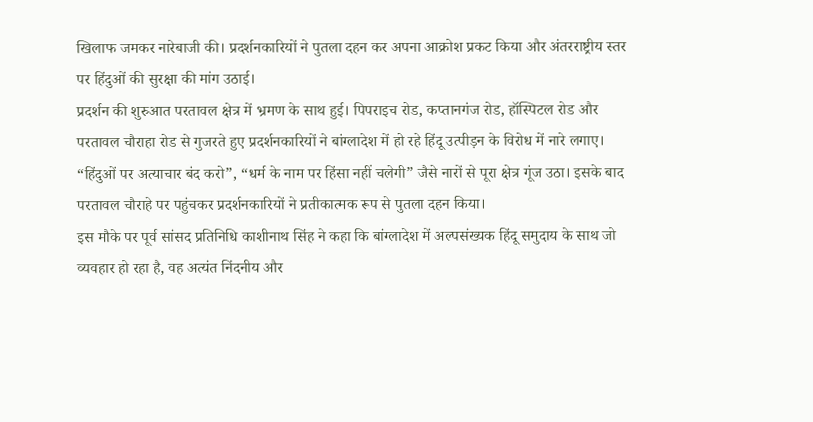खिलाफ जमकर नारेबाजी की। प्रदर्शनकारियों ने पुतला दहन कर अपना आक्रोश प्रकट किया और अंतरराष्ट्रीय स्तर पर हिंदुओं की सुरक्षा की मांग उठाई।
प्रदर्शन की शुरुआत परतावल क्षेत्र में भ्रमण के साथ हुई। पिपराइच रोड, कप्तानगंज रोड, हॉस्पिटल रोड और परतावल चौराहा रोड से गुजरते हुए प्रदर्शनकारियों ने बांग्लादेश में हो रहे हिंदू उत्पीड़न के विरोध में नारे लगाए। “हिंदुओं पर अत्याचार बंद करो”, “धर्म के नाम पर हिंसा नहीं चलेगी” जैसे नारों से पूरा क्षेत्र गूंज उठा। इसके बाद परतावल चौराहे पर पहुंचकर प्रदर्शनकारियों ने प्रतीकात्मक रूप से पुतला दहन किया।
इस मौके पर पूर्व सांसद प्रतिनिधि काशीनाथ सिंह ने कहा कि बांग्लादेश में अल्पसंख्यक हिंदू समुदाय के साथ जो व्यवहार हो रहा है, वह अत्यंत निंदनीय और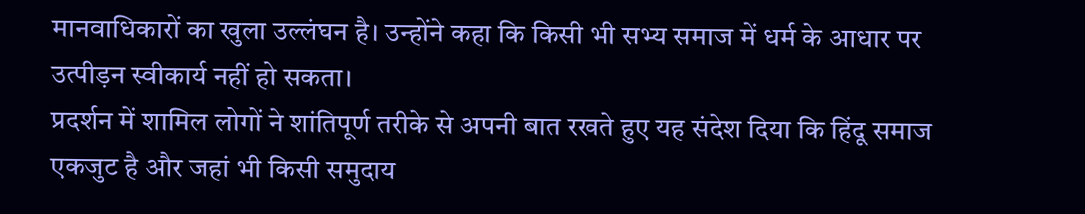मानवाधिकारों का खुला उल्लंघन है। उन्होंने कहा कि किसी भी सभ्य समाज में धर्म के आधार पर उत्पीड़न स्वीकार्य नहीं हो सकता।
प्रदर्शन में शामिल लोगों ने शांतिपूर्ण तरीके से अपनी बात रखते हुए यह संदेश दिया कि हिंदू समाज एकजुट है और जहां भी किसी समुदाय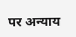पर अन्याय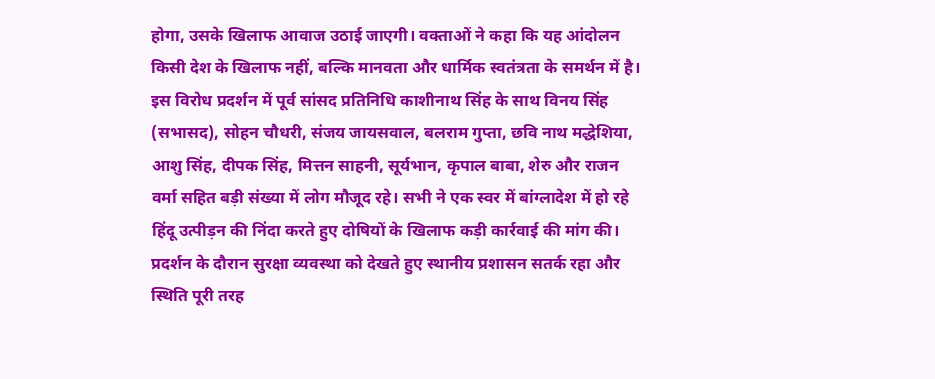होगा, उसके खिलाफ आवाज उठाई जाएगी। वक्ताओं ने कहा कि यह आंदोलन किसी देश के खिलाफ नहीं, बल्कि मानवता और धार्मिक स्वतंत्रता के समर्थन में है।
इस विरोध प्रदर्शन में पूर्व सांसद प्रतिनिधि काशीनाथ सिंह के साथ विनय सिंह (सभासद), सोहन चौधरी, संजय जायसवाल, बलराम गुप्ता, छवि नाथ मद्धेशिया, आशु सिंह, दीपक सिंह, मित्तन साहनी, सूर्यभान, कृपाल बाबा, शेरु और राजन वर्मा सहित बड़ी संख्या में लोग मौजूद रहे। सभी ने एक स्वर में बांग्लादेश में हो रहे हिंदू उत्पीड़न की निंदा करते हुए दोषियों के खिलाफ कड़ी कार्रवाई की मांग की। प्रदर्शन के दौरान सुरक्षा व्यवस्था को देखते हुए स्थानीय प्रशासन सतर्क रहा और स्थिति पूरी तरह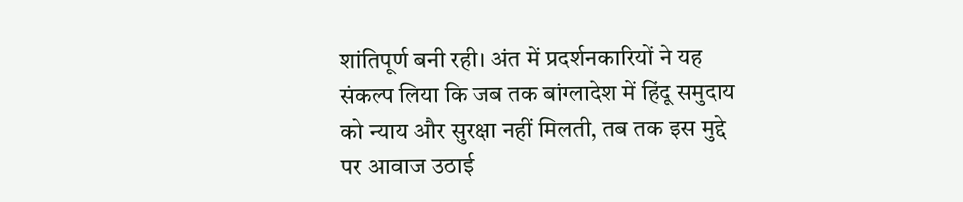शांतिपूर्ण बनी रही। अंत में प्रदर्शनकारियों ने यह संकल्प लिया कि जब तक बांग्लादेश में हिंदू समुदाय को न्याय और सुरक्षा नहीं मिलती, तब तक इस मुद्दे पर आवाज उठाई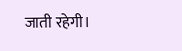जाती रहेगी।